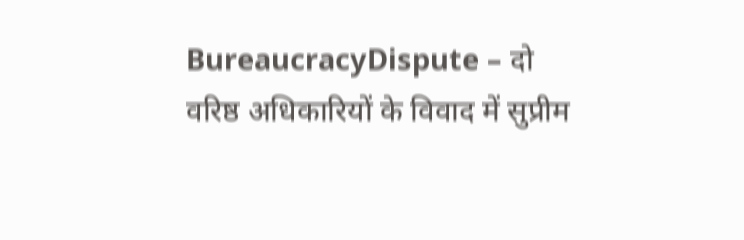BureaucracyDispute – दो वरिष्ठ अधिकारियों के विवाद में सुप्रीम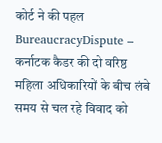कोर्ट ने की पहल
BureaucracyDispute – कर्नाटक कैडर की दो वरिष्ठ महिला अधिकारियों के बीच लंबे समय से चल रहे विवाद को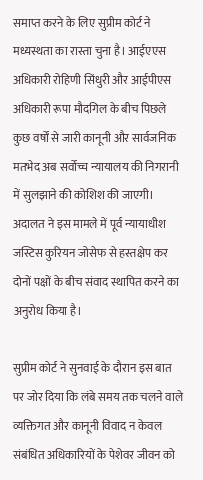समाप्त करने के लिए सुप्रीम कोर्ट ने मध्यस्थता का रास्ता चुना है। आईएएस अधिकारी रोहिणी सिंधुरी और आईपीएस अधिकारी रूपा मौदगिल के बीच पिछले कुछ वर्षों से जारी कानूनी और सार्वजनिक मतभेद अब सर्वोच्च न्यायालय की निगरानी में सुलझाने की कोशिश की जाएगी। अदालत ने इस मामले में पूर्व न्यायाधीश जस्टिस कुरियन जोसेफ से हस्तक्षेप कर दोनों पक्षों के बीच संवाद स्थापित करने का अनुरोध किया है।

सुप्रीम कोर्ट ने सुनवाई के दौरान इस बात पर जोर दिया कि लंबे समय तक चलने वाले व्यक्तिगत और कानूनी विवाद न केवल संबंधित अधिकारियों के पेशेवर जीवन को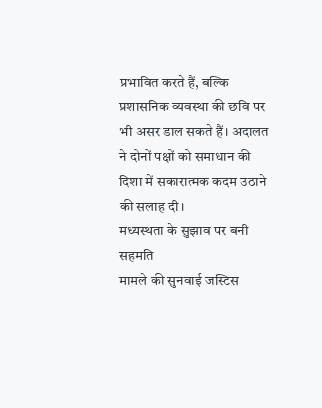प्रभावित करते हैं, बल्कि प्रशासनिक व्यवस्था की छवि पर भी असर डाल सकते हैं। अदालत ने दोनों पक्षों को समाधान की दिशा में सकारात्मक कदम उठाने की सलाह दी।
मध्यस्थता के सुझाव पर बनी सहमति
मामले की सुनवाई जस्टिस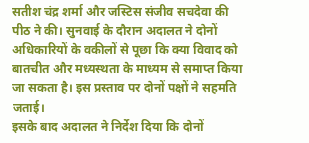सतीश चंद्र शर्मा और जस्टिस संजीव सचदेवा की पीठ ने की। सुनवाई के दौरान अदालत ने दोनों अधिकारियों के वकीलों से पूछा कि क्या विवाद को बातचीत और मध्यस्थता के माध्यम से समाप्त किया जा सकता है। इस प्रस्ताव पर दोनों पक्षों ने सहमति जताई।
इसके बाद अदालत ने निर्देश दिया कि दोनों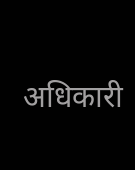अधिकारी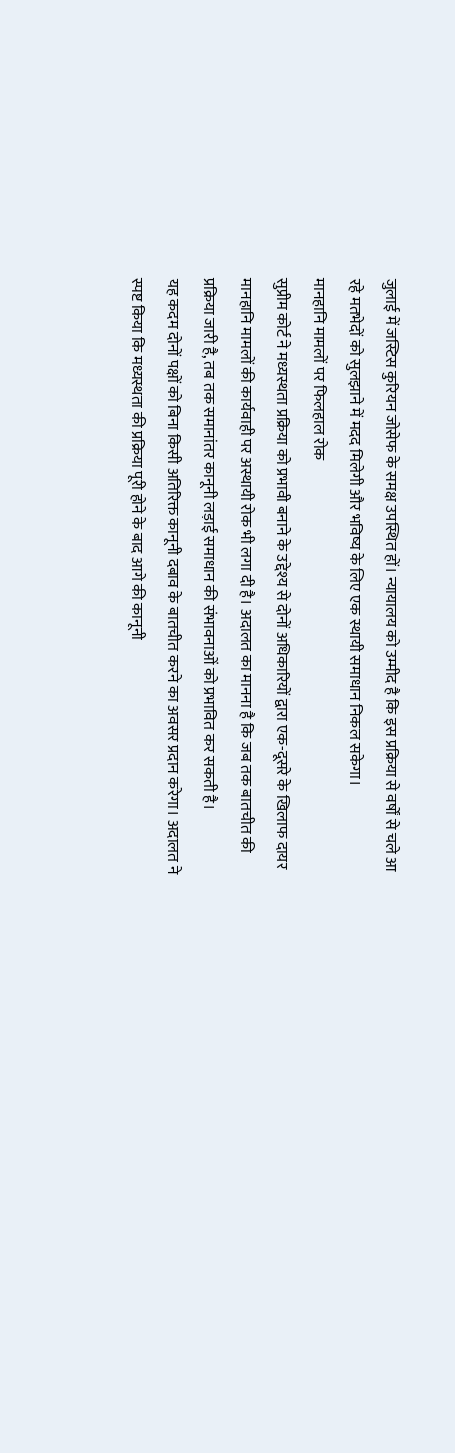जुलाई में जस्टिस कुरियन जोसेफ के समक्ष उपस्थित हों। न्यायालय को उम्मीद है कि इस प्रक्रिया से वर्षों से चले आ रहे मतभेदों को सुलझाने में मदद मिलेगी और भविष्य के लिए एक स्थायी समाधान निकल सकेगा।
मानहानि मामलों पर फिलहाल रोक
सुप्रीम कोर्ट ने मध्यस्थता प्रक्रिया को प्रभावी बनाने के उद्देश्य से दोनों अधिकारियों द्वारा एक-दूसरे के खिलाफ दायर मानहानि मामलों की कार्यवाही पर अस्थायी रोक भी लगा दी है। अदालत का मानना है कि जब तक बातचीत की प्रक्रिया जारी है, तब तक समानांतर कानूनी लड़ाई समाधान की संभावनाओं को प्रभावित कर सकती है।
यह कदम दोनों पक्षों को बिना किसी अतिरिक्त कानूनी दबाव के बातचीत करने का अवसर प्रदान करेगा। अदालत ने स्पष्ट किया कि मध्यस्थता की प्रक्रिया पूरी होने के बाद आगे की कानूनी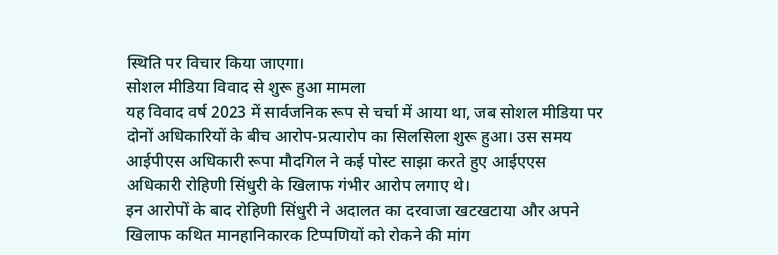स्थिति पर विचार किया जाएगा।
सोशल मीडिया विवाद से शुरू हुआ मामला
यह विवाद वर्ष 2023 में सार्वजनिक रूप से चर्चा में आया था, जब सोशल मीडिया पर दोनों अधिकारियों के बीच आरोप-प्रत्यारोप का सिलसिला शुरू हुआ। उस समय आईपीएस अधिकारी रूपा मौदगिल ने कई पोस्ट साझा करते हुए आईएएस अधिकारी रोहिणी सिंधुरी के खिलाफ गंभीर आरोप लगाए थे।
इन आरोपों के बाद रोहिणी सिंधुरी ने अदालत का दरवाजा खटखटाया और अपने खिलाफ कथित मानहानिकारक टिप्पणियों को रोकने की मांग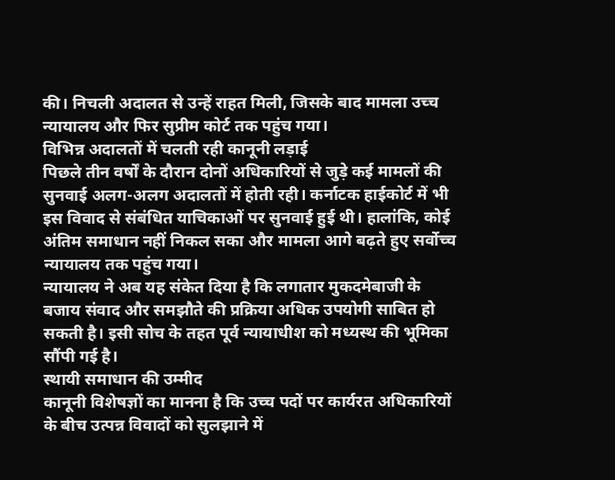की। निचली अदालत से उन्हें राहत मिली, जिसके बाद मामला उच्च न्यायालय और फिर सुप्रीम कोर्ट तक पहुंच गया।
विभिन्न अदालतों में चलती रही कानूनी लड़ाई
पिछले तीन वर्षों के दौरान दोनों अधिकारियों से जुड़े कई मामलों की सुनवाई अलग-अलग अदालतों में होती रही। कर्नाटक हाईकोर्ट में भी इस विवाद से संबंधित याचिकाओं पर सुनवाई हुई थी। हालांकि, कोई अंतिम समाधान नहीं निकल सका और मामला आगे बढ़ते हुए सर्वोच्च न्यायालय तक पहुंच गया।
न्यायालय ने अब यह संकेत दिया है कि लगातार मुकदमेबाजी के बजाय संवाद और समझौते की प्रक्रिया अधिक उपयोगी साबित हो सकती है। इसी सोच के तहत पूर्व न्यायाधीश को मध्यस्थ की भूमिका सौंपी गई है।
स्थायी समाधान की उम्मीद
कानूनी विशेषज्ञों का मानना है कि उच्च पदों पर कार्यरत अधिकारियों के बीच उत्पन्न विवादों को सुलझाने में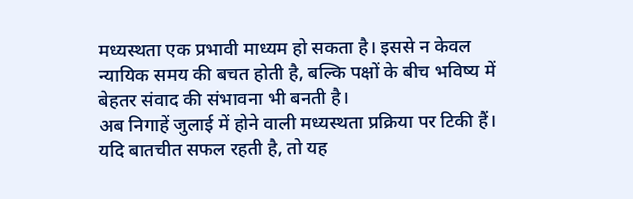मध्यस्थता एक प्रभावी माध्यम हो सकता है। इससे न केवल न्यायिक समय की बचत होती है, बल्कि पक्षों के बीच भविष्य में बेहतर संवाद की संभावना भी बनती है।
अब निगाहें जुलाई में होने वाली मध्यस्थता प्रक्रिया पर टिकी हैं। यदि बातचीत सफल रहती है, तो यह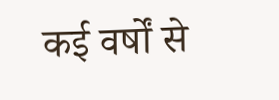कई वर्षों से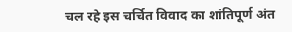चल रहे इस चर्चित विवाद का शांतिपूर्ण अंत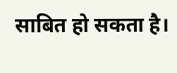साबित हो सकता है।